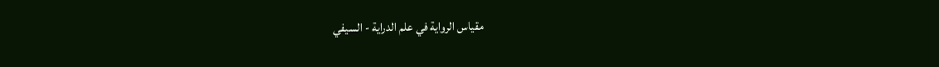مقياس الرواية في علم الدراية - السيفي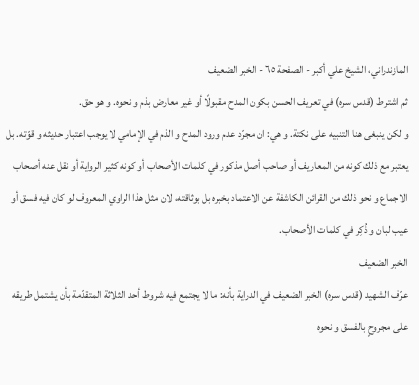المازندراني، الشيخ علي أكبر - الصفحة ٦٥ - الخبر الضعيف
ثم اشترط (قدس سره) في تعريف الحسن بكون المدح مقبولًا أو غير معارض بذم و نحوه. و هو حق.
و لكن ينبغى هنا التنبيه على نكتة. و هي: ان مجرّد عدم ورود المدح و الذم في الإمامي لا يوجب اعتبار حديثه و قوّته. بل يعتبر مع ذلك كونه من المعاريف أو صاحب أصل مذكور في كلمات الأصحاب أو كونه كثير الرواية أو نقل عنه أصحاب الاجماع و نحو ذلك من القرائن الكاشفة عن الاعتماد بخبره بل بوثاقته، لان مثل هذا الراوي المعروف لو كان فيه فسق أو عيب لبان و ذُكِر في كلمات الأصحاب.
الخبر الضعيف
عرّف الشهيد (قدس سره) الخبر الضعيف في الدراية بأنه: ما لا يجتمع فيه شروط أحد الثلاثة المتقدّمة بأن يشتمل طريقه على مجروحٍ بالفسق و نحوه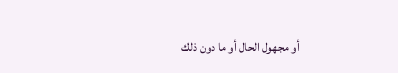أو مجهول الحال أو ما دون ذلك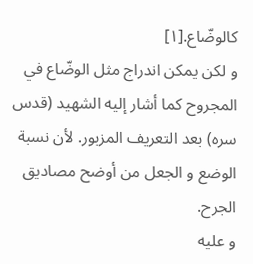كالوضّاع.[١]
و لكن يمكن اندراج مثل الوضّاع في المجروح كما أشار إليه الشهيد (قدس سره) بعد التعريف المزبور. لأن نسبة الوضع و الجعل من أوضح مصاديق الجرح.
و عليه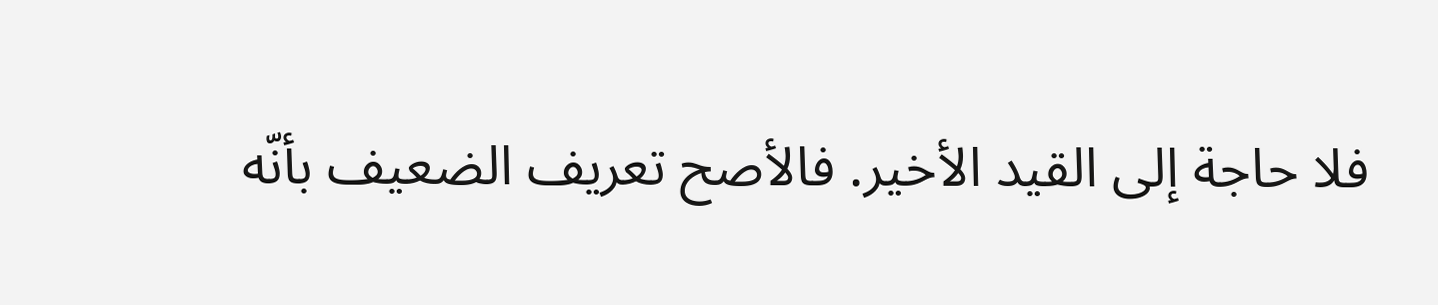فلا حاجة إلى القيد الأخير. فالأصح تعريف الضعيف بأنّه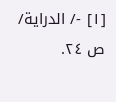[١] -/ الدراية/ ص ٢٤.